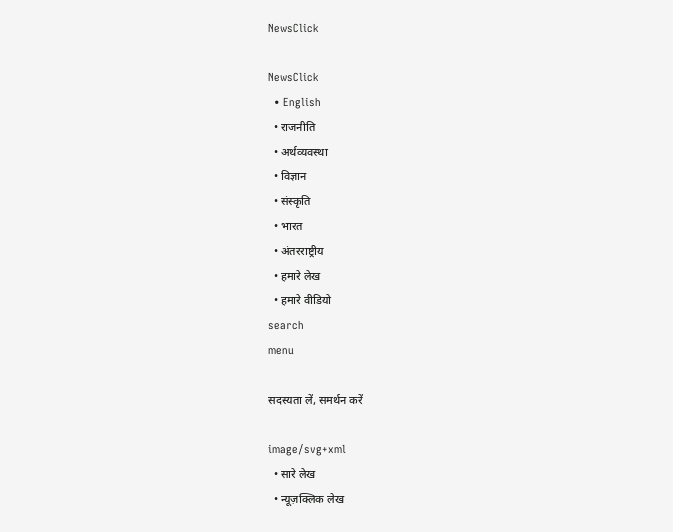NewsClick

NewsClick
  • English
  • राजनीति
  • अर्थव्यवस्था
  • विज्ञान
  • संस्कृति
  • भारत
  • अंतरराष्ट्रीय
  • हमारे लेख
  • हमारे वीडियो
search
menu

सदस्यता लें, समर्थन करें

image/svg+xml
  • सारे लेख
  • न्यूज़क्लिक लेख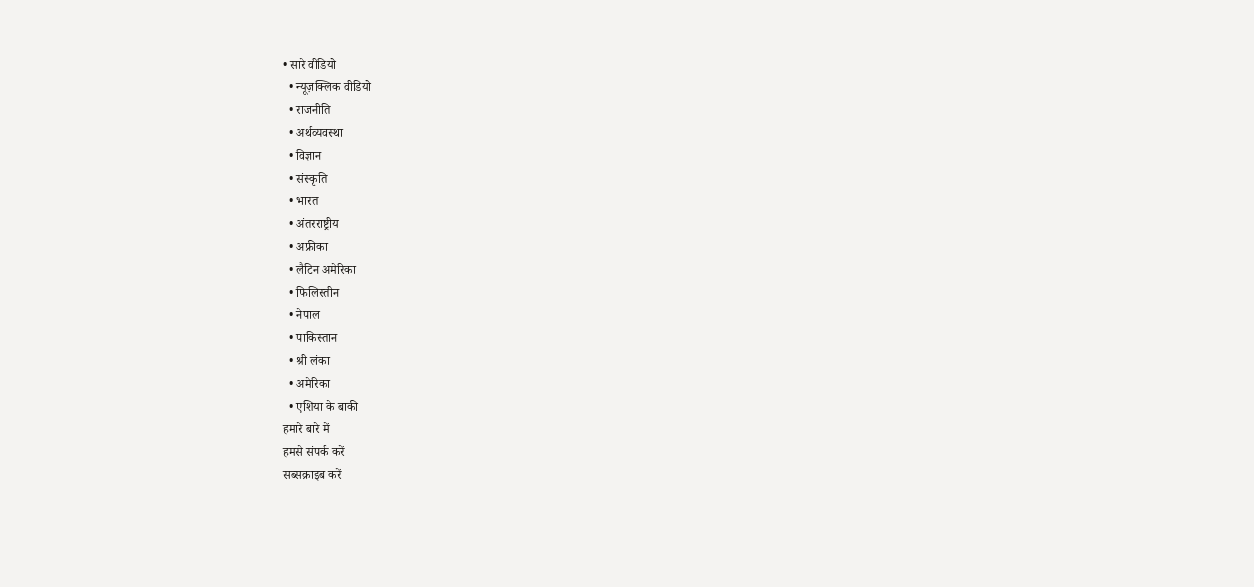• सारे वीडियो
  • न्यूज़क्लिक वीडियो
  • राजनीति
  • अर्थव्यवस्था
  • विज्ञान
  • संस्कृति
  • भारत
  • अंतरराष्ट्रीय
  • अफ्रीका
  • लैटिन अमेरिका
  • फिलिस्तीन
  • नेपाल
  • पाकिस्तान
  • श्री लंका
  • अमेरिका
  • एशिया के बाकी
हमारे बारे में
हमसे संपर्क करें
सब्सक्राइब करें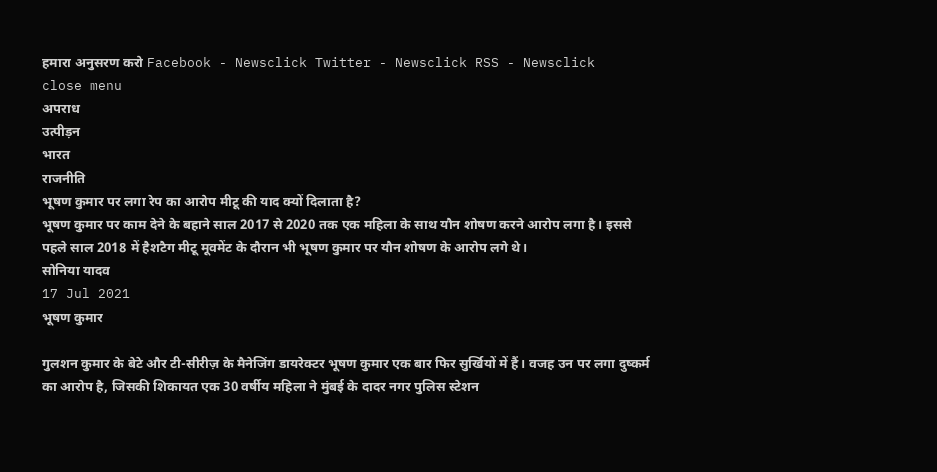हमारा अनुसरण करो Facebook - Newsclick Twitter - Newsclick RSS - Newsclick
close menu
अपराध
उत्पीड़न
भारत
राजनीति
भूषण कुमार पर लगा रेप का आरोप मीटू की याद क्यों दिलाता है?
भूषण कुमार पर काम देने के बहाने साल 2017 से 2020 तक एक महिला के साथ यौन शोषण करने आरोप लगा है। इससे पहले साल 2018 में हैशटैग मीटू मूवमेंट के दौरान भी भूषण कुमार पर यौन शोषण के आरोप लगे थे।
सोनिया यादव
17 Jul 2021
भूषण कुमार

गुलशन कुमार के बेटे और टी-सीरीज़ के मैनेजिंग डायरेक्टर भूषण कुमार एक बार फिर सुर्खियों में हैं। वजह उन पर लगा दुष्कर्म का आरोप है, जिसकी शिकायत एक 30 वर्षीय महिला ने मुंबई के दादर नगर पुलिस स्टेशन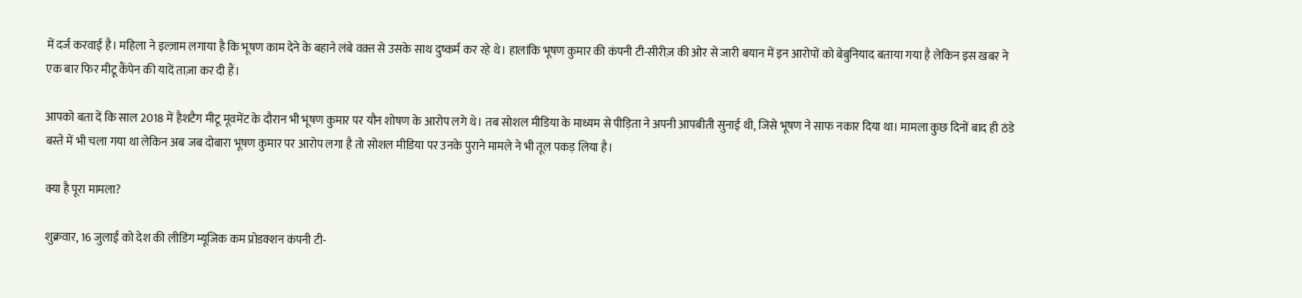में दर्ज करवाई है। महिला ने इल्ज़ाम लगाया है कि भूषण काम देने के बहाने लंबे वक़्त से उसके साथ दुष्कर्म कर रहे थे। हालांकि भूषण कुमार की कंपनी टी-सीरीज़ की ओर से जारी बयान में इन आरोपों को बेबुनियाद बताया गया है लेकिन इस खबर ने एक बार फिर मीटू कैंपेन की यादें ताज़ा कर दी हैं।

आपको बता दें कि साल 2018 में हैशटैग मीटू मूवमेंट के दौरान भी भूषण कुमार पर यौन शोषण के आरोप लगे थे। तब सोशल मीडिया के माध्यम से पीड़िता ने अपनी आपबीती सुनाई थी, जिसे भूषण ने साफ नकार दिया था। मामला कुछ दिनों बाद ही ठंडे बस्ते में भी चला गया था लेकिन अब जब दोबारा भूषण कुमार पर आरोप लगा है तो सोशल मीडिया पर उनके पुराने मामले ने भी तूल पकड़ लिया है।

क्या है पूरा मामला?

शुक्रवार, 16 जुलाई को देश की लीडिंग म्यूजिक कम प्रोडक्शन कंपनी टी-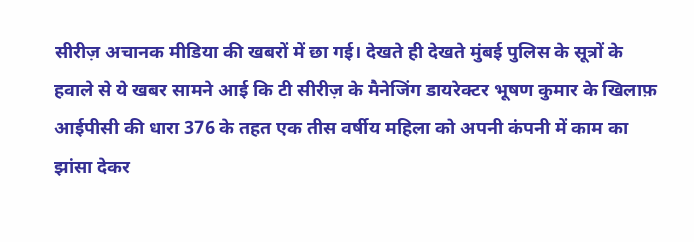सीरीज़ अचानक मीडिया की खबरों में छा गई। देखते ही देखते मुंबई पुलिस के सूत्रों के हवाले से ये खबर सामने आई कि टी सीरीज़ के मैनेजिंग डायरेक्टर भूषण कुमार के खिलाफ़ आईपीसी की धारा 376 के तहत एक तीस वर्षीय महिला को अपनी कंपनी में काम का झांसा देकर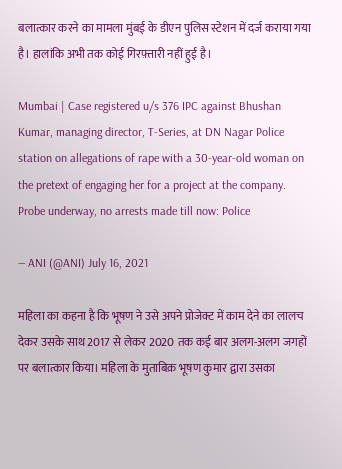बलात्कार करने का मामला मुंबई के डीएन पुलिस स्टेशन में दर्ज कराया गया है। हालांकि अभी तक कोई गिरफ़्तारी नहीं हुई है।

Mumbai | Case registered u/s 376 IPC against Bhushan Kumar, managing director, T-Series, at DN Nagar Police station on allegations of rape with a 30-year-old woman on the pretext of engaging her for a project at the company. Probe underway, no arrests made till now: Police

— ANI (@ANI) July 16, 2021

महिला का कहना है कि भूषण ने उसे अपने प्रोजेक्ट में काम देने का लालच देकर उसके साथ 2017 से लेकर 2020 तक कई बार अलग-अलग जगहों पर बलात्कार किया। महिला के मुताबिक़ भूषण कुमार द्वारा उसका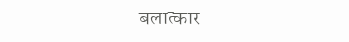बलात्कार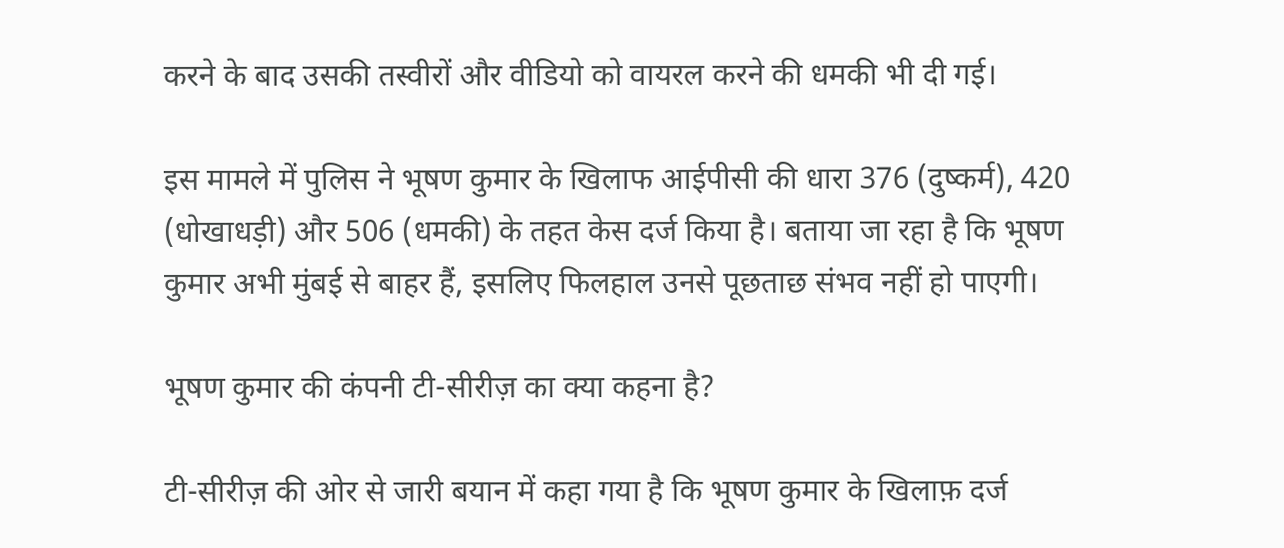करने के बाद उसकी तस्वीरों और वीडियो को वायरल करने की धमकी भी दी गई।

इस मामले में पुलिस ने भूषण कुमार के खिलाफ आईपीसी की धारा 376 (दुष्कर्म), 420 (धोखाधड़ी) और 506 (धमकी) के तहत केस दर्ज किया है। बताया जा रहा है कि भूषण कुमार अभी मुंबई से बाहर हैं, इसलिए फिलहाल उनसे पूछताछ संभव नहीं हो पाएगी।

भूषण कुमार की कंपनी टी-सीरीज़ का क्या कहना है?

टी-सीरीज़ की ओर से जारी बयान में कहा गया है कि भूषण कुमार के खिलाफ़ दर्ज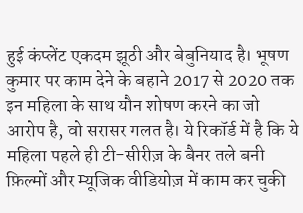हुई कंप्लेंट एकदम झूठी और बेबुनियाद है। भूषण कुमार पर काम देने के बहाने 2017 से 2020 तक इन महिला के साथ यौन शोषण करने का जो आरोप है, वो सरासर गलत है। ये रिकॉर्ड में है कि ये महिला पहले ही टी-सीरीज़ के बैनर तले बनी फ़िल्मों और म्यूजिक वीडियोज़ में काम कर चुकी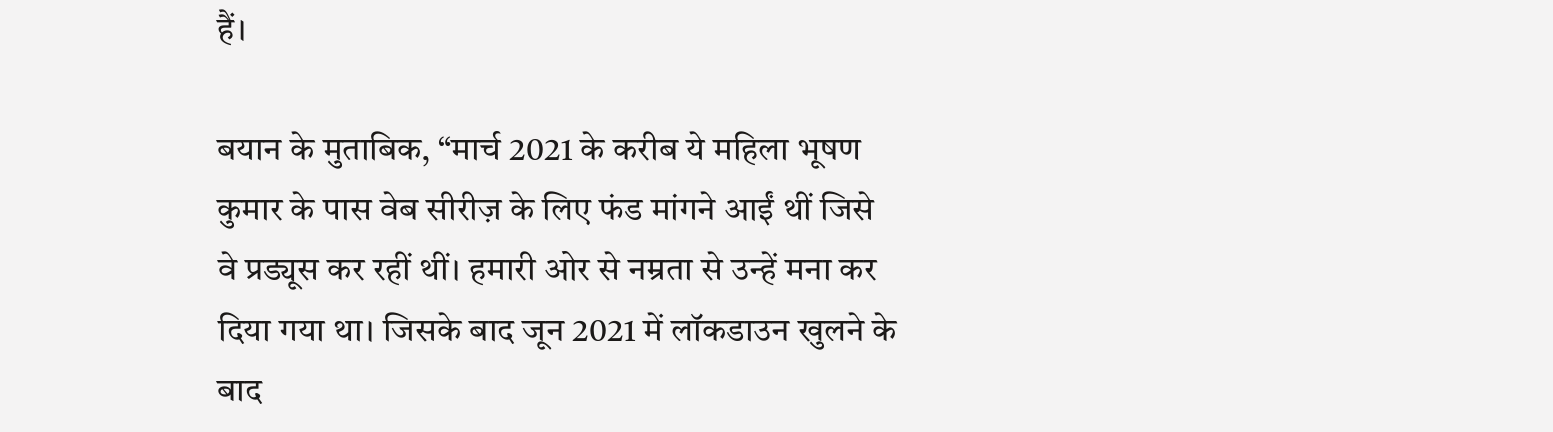हैं।

बयान के मुताबिक, “मार्च 2021 के करीब ये महिला भूषण कुमार के पास वेब सीरीज़ के लिए फंड मांगने आईं थीं जिसे वे प्रड्यूस कर रहीं थीं। हमारी ओर से नम्रता से उन्हें मना कर दिया गया था। जिसके बाद जून 2021 में लॉकडाउन खुलने के बाद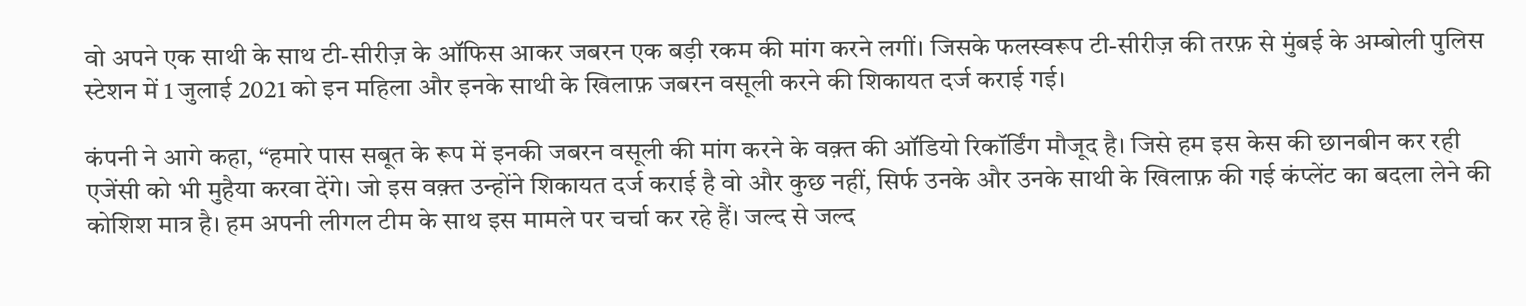वो अपने एक साथी के साथ टी-सीरीज़ के ऑफिस आकर जबरन एक बड़ी रकम की मांग करने लगीं। जिसके फलस्वरूप टी-सीरीज़ की तरफ़ से मुंबई के अम्बोली पुलिस स्टेशन में 1 जुलाई 2021 को इन महिला और इनके साथी के खिलाफ़ जबरन वसूली करने की शिकायत दर्ज कराई गई।

कंपनी ने आगे कहा, “हमारे पास सबूत के रूप में इनकी जबरन वसूली की मांग करने के वक़्त की ऑडियो रिकॉर्डिंग मौजूद है। जिसे हम इस केस की छानबीन कर रही एजेंसी को भी मुहैया करवा देंगे। जो इस वक़्त उन्होंने शिकायत दर्ज कराई है वो और कुछ नहीं, सिर्फ उनके और उनके साथी के खिलाफ़ की गई कंप्लेंट का बदला लेने की कोशिश मात्र है। हम अपनी लीगल टीम के साथ इस मामले पर चर्चा कर रहे हैं। जल्द से जल्द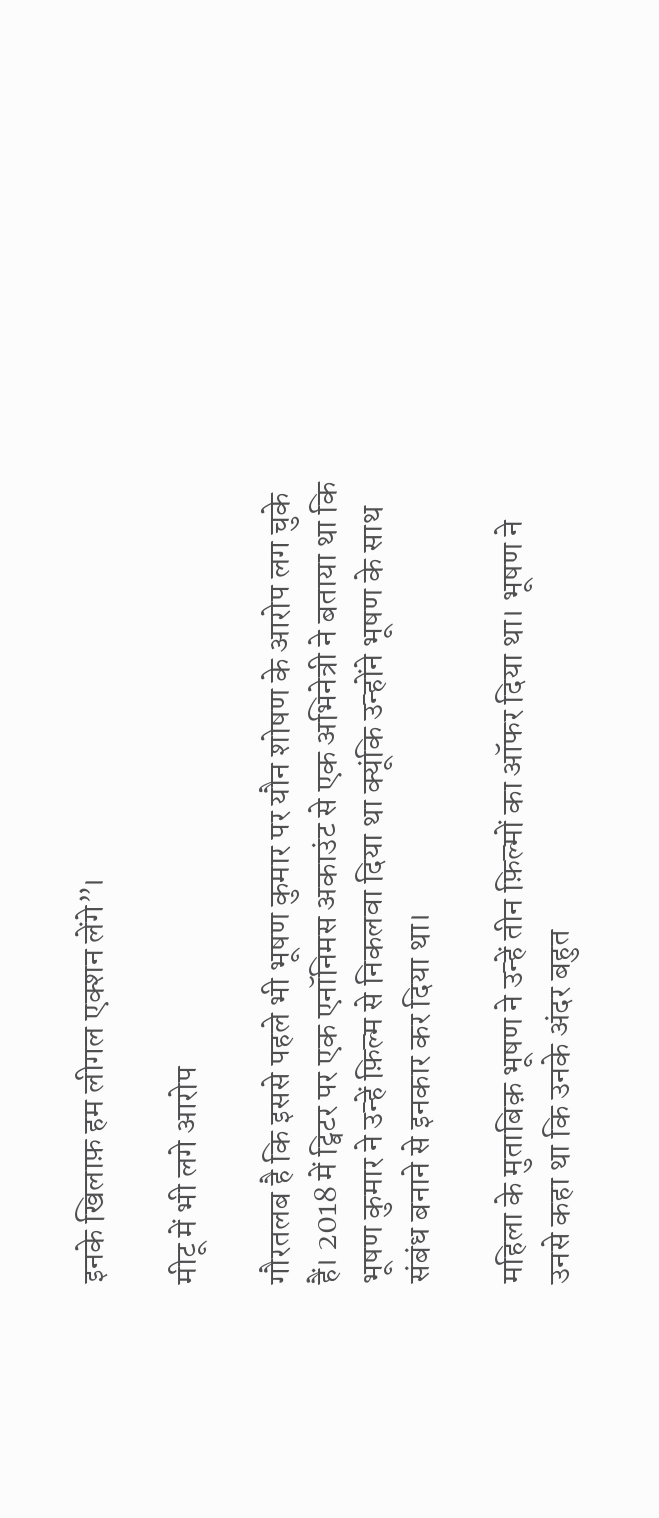इनके खिलाफ़ हम लीगल एक्शन लेंगे”।

मीटू में भी लगे आरोप

गौरतलब है कि इससे पहले भी भूषण कुमार पर यौन शोषण के आरोप लग चुके हैं। 2018 में ट्विटर पर एक एनॉनिमस अकाउंट से एक अभिनेत्री ने बताया था कि भूषण कुमार ने उन्हें फ़िल्म से निकलवा दिया था क्यूंकि उन्होंने भूषण के साथ संबंध बनाने से इनकार कर दिया था।

महिला के मुताबिक़ भूषण ने उन्हें तीन फ़िल्मों का ऑफर दिया था। भूषण ने उनसे कहा था कि उनके अंदर बहुत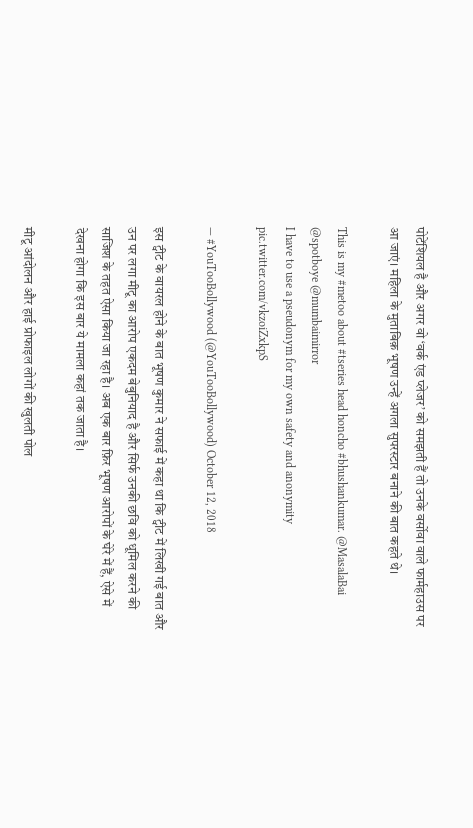पोटेंशियल है और अगर वो ‘वर्क एंड प्लेजर’ को समझती हैं तो उनके वर्सोवा वाले फार्महाउस पर आ जाएं। महिला के मुताबिक़ भूषण उन्हें अगला सुपरस्टार बनाने की बात कहते थे।

This is my #metoo about #tseries head honcho #bhushankumar. @MasalaBai @spotboye @mumbaimirror
I have to use a pseudonym for my own safety and anonymity pic.twitter.com/vkzoiZxkpS

— #YouTooBollywood (@YouTooBollywood) October 12, 2018

इस ट्वीट के वायरल होने के बात भूषण कुमार ने सफाई में कहा था कि ट्वीट में लिखी गई बात और उन पर लगा मीटू का आरोप एकदम बेबुनियाद है और सिर्फ उनकी छवि को धूमिल करने की साजिश के तहत ऐसा किया जा रहा है। अब एक बार फ़िर भूषण आरोपों के घेरे में हैं, ऐसे में देखना होगा कि इस बार ये मामला कहां तक जाता है।

मीटू आंदोलन और हाई प्रोफाइल लोगों की खुलती पोल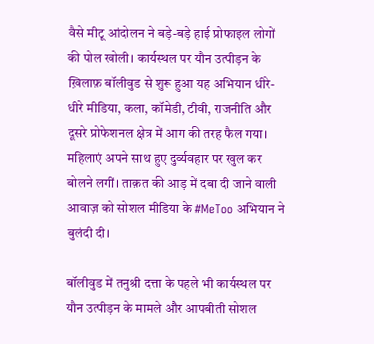वैसे मीटू आंदोलन ने बड़े-बड़े हाई प्रोफाइल लोगों की पोल खोली। कार्यस्थल पर यौन उत्पीड़न के ख़िलाफ़ बॉलीवुड से शुरू हुआ यह अभियान धीरे-धीरे मीडिया, कला, कॉमेडी, टीवी, राजनीति और दूसरे प्रोफेशनल क्षेत्र में आग की तरह फैल गया। महिलाएं अपने साथ हुए दुर्व्यवहार पर खुल कर बोलने लगीं। ताक़त की आड़ में दबा दी जाने वाली आवाज़ को सोशल मीडिया के #MeToo अभियान ने बुलंदी दी।

बॉलीवुड में तनुश्री दत्ता के पहले भी कार्यस्थल पर यौन उत्पीड़न के मामले और आपबीती सोशल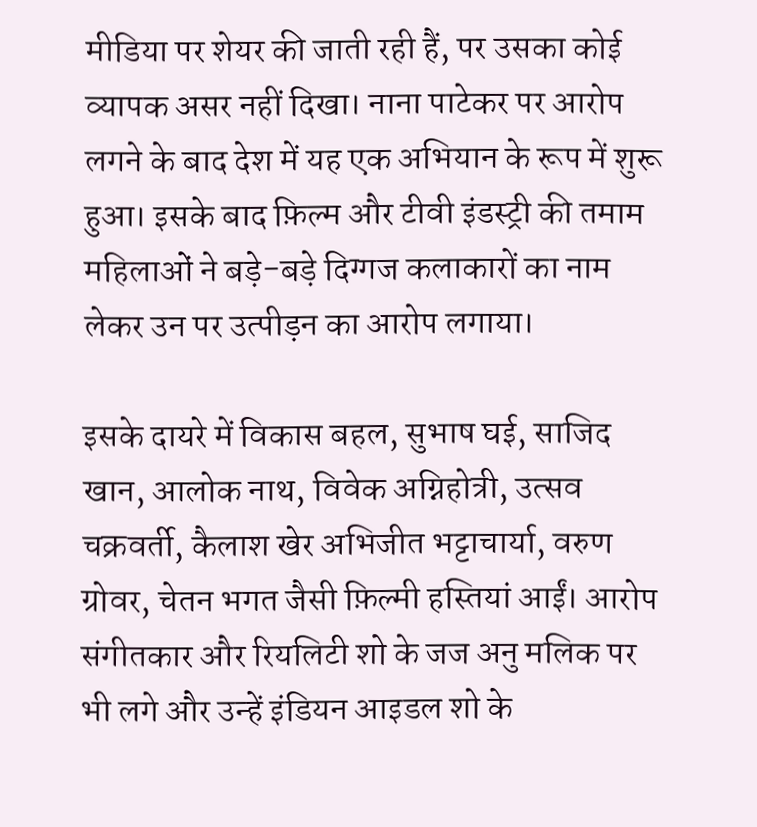मीडिया पर शेयर की जाती रही हैं, पर उसका कोई व्यापक असर नहीं दिखा। नाना पाटेकर पर आरोप लगने के बाद देश में यह एक अभियान के रूप में शुरू हुआ। इसके बाद फ़िल्म और टीवी इंडस्ट्री की तमाम महिलाओं ने बड़े-बड़े दिग्गज कलाकारों का नाम लेकर उन पर उत्पीड़न का आरोप लगाया।

इसके दायरे में विकास बहल, सुभाष घई, साजिद खान, आलोक नाथ, विवेक अग्निहोत्री, उत्सव चक्रवर्ती, कैलाश खेर अभिजीत भट्टाचार्या, वरुण ग्रोवर, चेतन भगत जैसी फ़िल्मी हस्तियां आईं। आरोप संगीतकार और रियलिटी शो के जज अनु मलिक पर भी लगे और उन्हें इंडियन आइडल शो के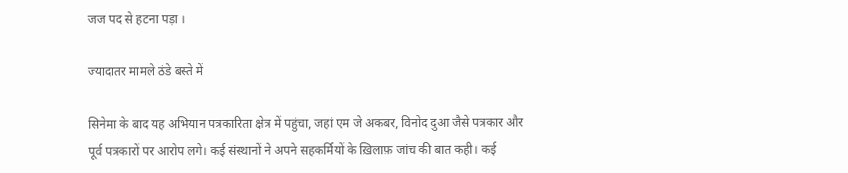जज पद से हटना पड़ा ।

ज्यादातर मामले ठंडे बस्ते में

सिनेमा के बाद यह अभियान पत्रकारिता क्षेत्र में पहुंचा, जहां एम जे अकबर, विनोद दुआ जैसे पत्रकार और पूर्व पत्रकारों पर आरोप लगे। कई संस्थानों ने अपने सहकर्मियों के ख़िलाफ़ जांच की बात कही। कई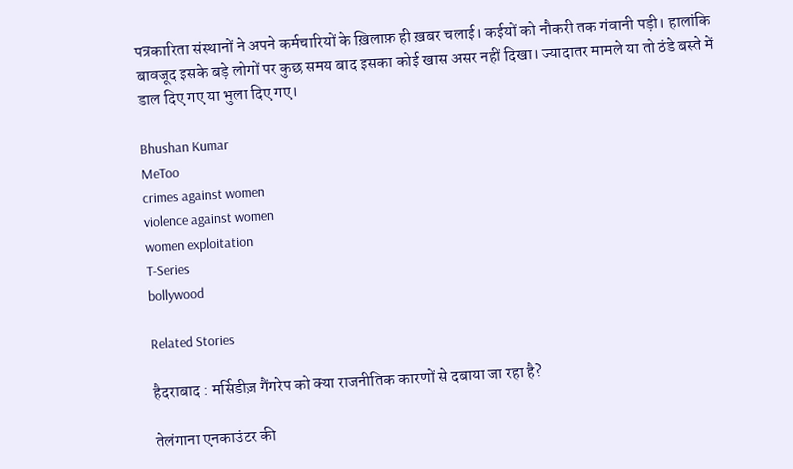पत्रकारिता संस्थानों ने अपने कर्मचारियों के ख़िलाफ़ ही ख़बर चलाई। कईयों को नौकरी तक गंवानी पड़ी। हालांकि बावजूद इसके बड़े लोगों पर कुछ समय बाद इसका कोई खास असर नहीं दिखा। ज्यादातर मामले या तो ठंडे बस्ते में डाल दिए गए या भुला दिए गए।

Bhushan Kumar
MeToo
crimes against women
violence against women
women exploitation
T-Series
bollywood

Related Stories

हैदराबाद : मर्सिडीज़ गैंगरेप को क्या राजनीतिक कारणों से दबाया जा रहा है?

तेलंगाना एनकाउंटर की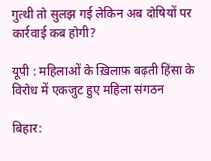गुत्थी तो सुलझ गई लेकिन अब दोषियों पर कार्रवाई कब होगी?

यूपी : महिलाओं के ख़िलाफ़ बढ़ती हिंसा के विरोध में एकजुट हुए महिला संगठन

बिहार: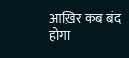आख़िर कब बंद होगा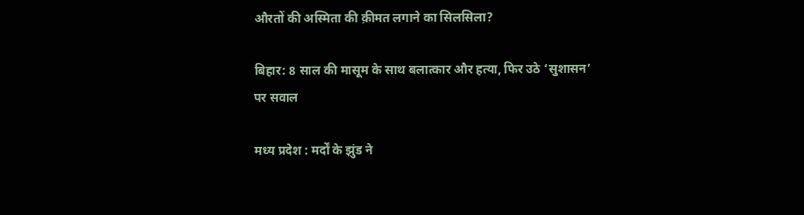औरतों की अस्मिता की क़ीमत लगाने का सिलसिला?

बिहार: 8 साल की मासूम के साथ बलात्कार और हत्या, फिर उठे ‘सुशासन’ पर सवाल

मध्य प्रदेश : मर्दों के झुंड ने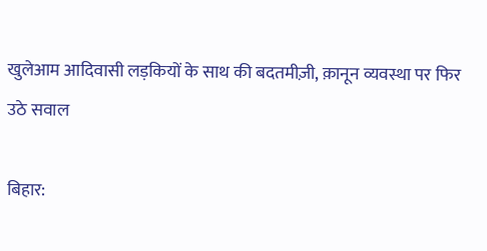खुलेआम आदिवासी लड़कियों के साथ की बदतमीज़ी, क़ानून व्यवस्था पर फिर उठे सवाल

बिहार: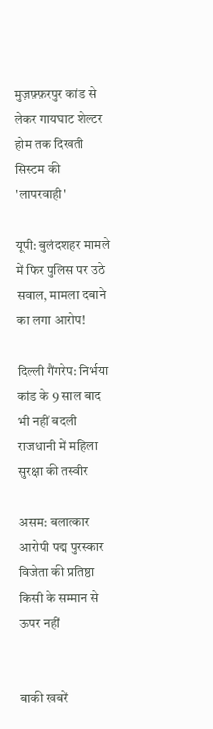मुज़फ़्फ़रपुर कांड से लेकर गायघाट शेल्टर होम तक दिखती सिस्टम की 'लापरवाही'

यूपी: बुलंदशहर मामले में फिर पुलिस पर उठे सवाल, मामला दबाने का लगा आरोप!

दिल्ली गैंगरेप: निर्भया कांड के 9 साल बाद भी नहीं बदली राजधानी में महिला सुरक्षा की तस्वीर

असम: बलात्कार आरोपी पद्म पुरस्कार विजेता की प्रतिष्ठा किसी के सम्मान से ऊपर नहीं


बाकी खबरें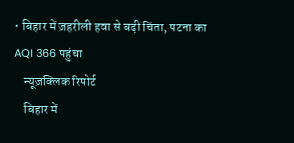• बिहार में ज़हरीली हवा से बढ़ी चिंता, पटना का AQI 366 पहुंचा
    न्यूज़क्लिक रिपोर्ट
    बिहार में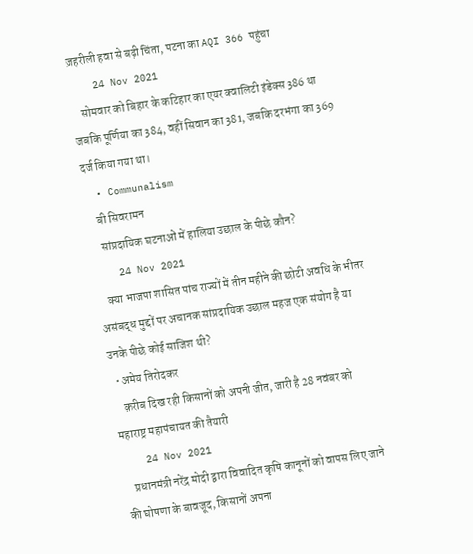ज़हरीली हवा से बढ़ी चिंता, पटना का AQI 366 पहुंचा
    24 Nov 2021
    सोमवार को बिहार के कटिहार का एयर क्वालिटी इंडेक्स 386 था जबकि पूर्णिया का 384, वहीं सिवान का 381, जबकि दरभंगा का 369 दर्ज किया गया था।
  • Communalism
    बी सिवरामन
    सांप्रदायिक घटनाओं में हालिया उछाल के पीछे कौन?
    24 Nov 2021
    क्या भाजपा शासित पांच राज्यों में तीन महीने की छोटी अवधि के भीतर असंबद्ध मुद्दों पर अचानक सांप्रदायिक उछाल महज एक संयोग है या उनके पीछे कोई साजिश थी?
  • अमेय तिरोदकर
    क़रीब दिख रही किसानों को अपनी जीत, जारी है 28 नवंबर को महाराष्ट्र महापंचायत की तैयारी
    24 Nov 2021
    प्रधानमंत्री नरेंद्र मोदी द्वारा विवादित कृषि कानूनों को वापस लिए जाने की घोषणा के बावजूद, किसानों अपना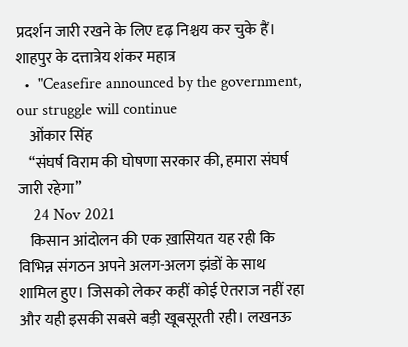प्रदर्शन जारी रखने के लिए दृढ़ निश्चय कर चुके हैं। शाहपुर के दत्तात्रेय शंकर महात्र
  •  "Ceasefire announced by the government, our struggle will continue
    ओंकार सिंह
    “संघर्ष विराम की घोषणा सरकार की, हमारा संघर्ष जारी रहेगा”
    24 Nov 2021
    किसान आंदोलन की एक ख़ासियत यह रही कि विभिन्न संगठन अपने अलग-अलग झंडों के साथ शामिल हुए। जिसको लेकर कहीं कोई ऐतराज नहीं रहा और यही इसकी सबसे बड़ी खूबसूरती रही। लखनऊ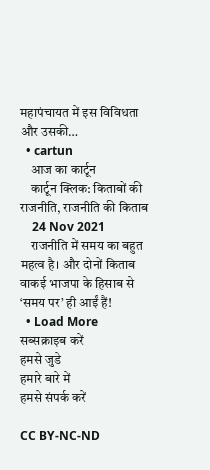महापंचायत में इस विविधता और उसकी…
  • cartun
    आज का कार्टून
    कार्टून क्लिक: किताबों की राजनीति, राजनीति की किताब
    24 Nov 2021
    राजनीति में समय का बहुत महत्व है। और दोनों किताब वाकई भाजपा के हिसाब से ‘समय पर’ ही आईं हैं!
  • Load More
सब्सक्राइब करें
हमसे जुडे
हमारे बारे में
हमसे संपर्क करें

CC BY-NC-ND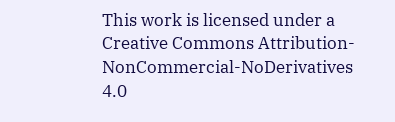This work is licensed under a Creative Commons Attribution-NonCommercial-NoDerivatives 4.0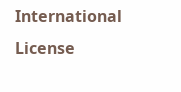International License